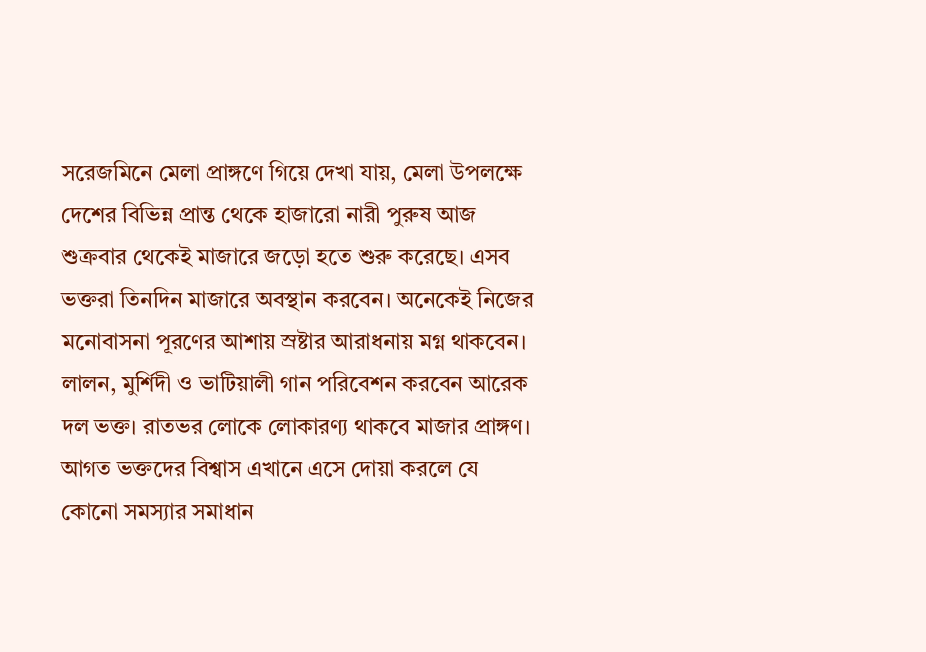সরেজমিনে মেলা প্রাঙ্গণে গিয়ে দেখা যায়, মেলা উপলক্ষে দেশের বিভিন্ন প্রান্ত থেকে হাজারো নারী পুরুষ আজ শুক্রবার থেকেই মাজারে জড়ো হতে শুরু করেছে। এসব ভক্তরা তিনদিন মাজারে অবস্থান করবেন। অনেকেই নিজের মনোবাসনা পূরণের আশায় স্রষ্টার আরাধনায় মগ্ন থাকবেন। লালন, মুর্শিদী ও ভাটিয়ালী গান পরিবেশন করবেন আরেক দল ভক্ত। রাতভর লোকে লোকারণ্য থাকবে মাজার প্রাঙ্গণ। আগত ভক্তদের বিশ্বাস এখানে এসে দোয়া করলে যে কোনো সমস্যার সমাধান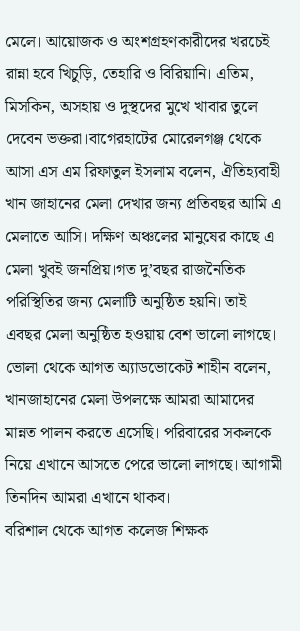মেলে। আয়োজক ও অংশগ্রহণকারীদের খরচেই রান্না হবে খিচুড়ি, তেহারি ও বিরিয়ানি। এতিম, মিসকিন, অসহায় ও দুস্থদের মুখে খাবার তুলে দেবেন ভক্তরা।বাগেরহাটের মোরেলগঞ্জ থেকে আসা এস এম রিফাতুল ইসলাম বলেন, ঐতিহ্যবাহী খান জাহানের মেলা দেখার জন্য প্রতিবছর আমি এ মেলাতে আসি। দক্ষিণ অঞ্চলের মানুষের কাছে এ মেলা খুবই জনপ্রিয়।গত দু’বছর রাজনৈতিক পরিস্থিতির জন্য মেলাটি অনুষ্ঠিত হয়নি। তাই এবছর মেলা অনুষ্ঠিত হওয়ায় বেশ ভালো লাগছে। ভোলা থেকে আগত অ্যাডভোকেট শাহীন বলেন, খানজাহানের মেলা উপলক্ষে আমরা আমাদের মান্নত পালন করতে এসেছি। পরিবারের সকলকে নিয়ে এখানে আসতে পেরে ভালো লাগছে। আগামী তিনদিন আমরা এখানে থাকব।
বরিশাল থেকে আগত কলেজ শিক্ষক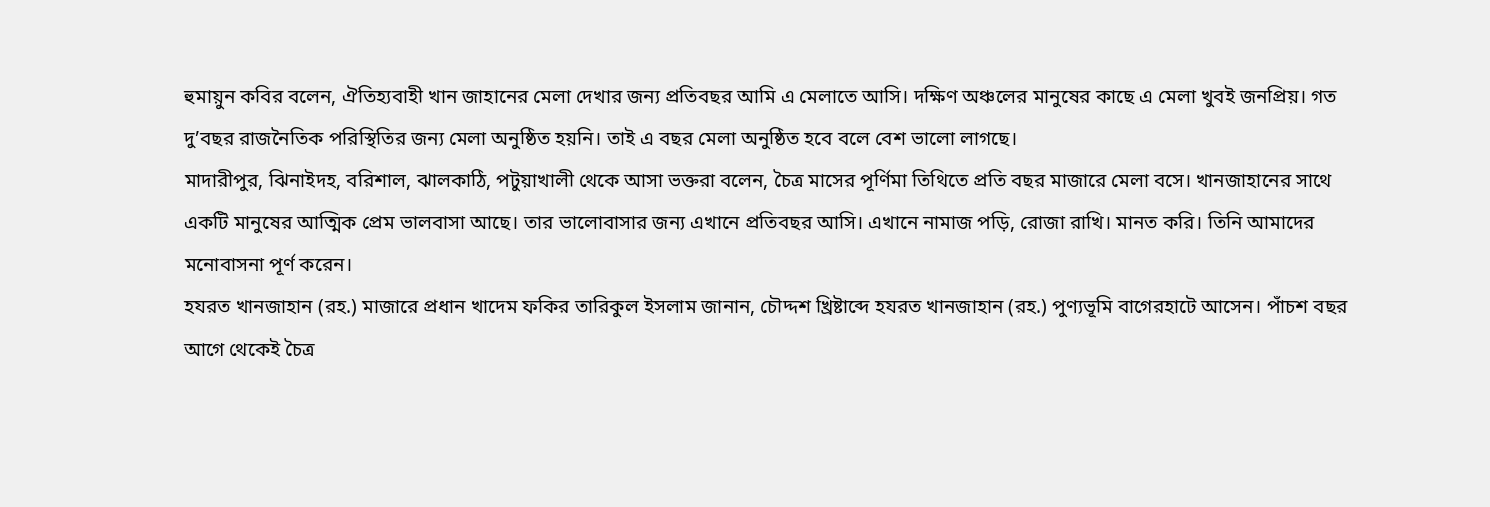হুমায়ুন কবির বলেন, ঐতিহ্যবাহী খান জাহানের মেলা দেখার জন্য প্রতিবছর আমি এ মেলাতে আসি। দক্ষিণ অঞ্চলের মানুষের কাছে এ মেলা খুবই জনপ্রিয়। গত দু’বছর রাজনৈতিক পরিস্থিতির জন্য মেলা অনুষ্ঠিত হয়নি। তাই এ বছর মেলা অনুষ্ঠিত হবে বলে বেশ ভালো লাগছে।
মাদারীপুর, ঝিনাইদহ, বরিশাল, ঝালকাঠি, পটুয়াখালী থেকে আসা ভক্তরা বলেন, চৈত্র মাসের পূর্ণিমা তিথিতে প্রতি বছর মাজারে মেলা বসে। খানজাহানের সাথে একটি মানুষের আত্মিক প্রেম ভালবাসা আছে। তার ভালোবাসার জন্য এখানে প্রতিবছর আসি। এখানে নামাজ পড়ি, রোজা রাখি। মানত করি। তিনি আমাদের মনোবাসনা পূর্ণ করেন।
হযরত খানজাহান (রহ.) মাজারে প্রধান খাদেম ফকির তারিকুল ইসলাম জানান, চৌদ্দশ খ্রিষ্টাব্দে হযরত খানজাহান (রহ.) পুণ্যভূমি বাগেরহাটে আসেন। পাঁচশ বছর আগে থেকেই চৈত্র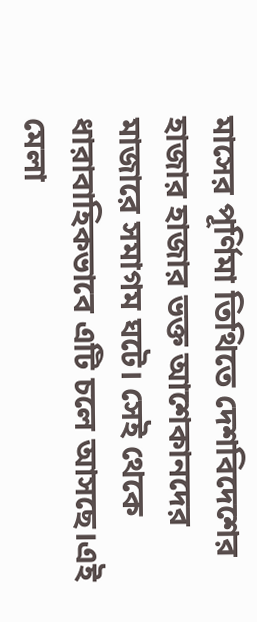মাসের পূর্ণিমা তিথিতে দেশবিদেশের হাজার হাজার ভক্ত আশেকানদের মাজারে সমাগম ঘটে। সেই থেকে ধারাবাহিকভাবে এটি চলে আসছে।এই মেলা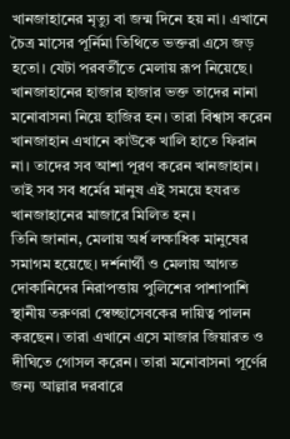খানজাহানের মৃত্যু বা জন্ম দিনে হয় না। এখানে চৈত্র মাসের পূর্নিমা তিথিতে ভক্তরা এসে জড় হতো। যেটা পরবর্তীতে মেলায় রূপ নিয়েছে। খানজাহানের হাজার হাজার ভক্ত তাদের নানা মনোবাসনা নিয়ে হাজির হন। তারা বিশ্বাস করেন খানজাহান এখানে কাউকে খালি হাতে ফিরান না। তাদের সব আশা পূরণ করেন খানজাহান। তাই সব সব ধর্মের মানুষ এই সময়ে হযরত খানজাহানের মাজারে মিলিত হন।
তিনি জানান, মেলায় অর্ধ লক্ষাধিক মানুষের সমাগম হয়েছে। দর্শনার্থী ও মেলায় আগত দোকানিদের নিরাপত্তায় পুলিশের পাশাপাশি স্থানীয় তরুণরা স্বেচ্ছাসেবকের দায়িত্ব পালন করছেন। তারা এখানে এসে মাজার জিয়ারত ও দীঘিতে গোসল করেন। তারা মনোবাসনা পূর্ণের জন্য আল্লার দরবারে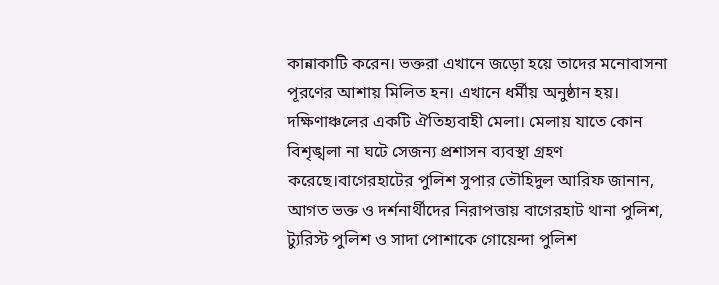কান্নাকাটি করেন। ভক্তরা এখানে জড়ো হয়ে তাদের মনোবাসনা পূরণের আশায় মিলিত হন। এখানে ধর্মীয় অনুষ্ঠান হয়। দক্ষিণাঞ্চলের একটি ঐতিহ্যবাহী মেলা। মেলায় যাতে কোন বিশৃঙ্খলা না ঘটে সেজন্য প্রশাসন ব্যবস্থা গ্রহণ করেছে।বাগেরহাটের পুলিশ সুপার তৌহিদুল আরিফ জানান, আগত ভক্ত ও দর্শনার্থীদের নিরাপত্তায় বাগেরহাট থানা পুলিশ, ট্যুরিস্ট পুলিশ ও সাদা পোশাকে গোয়েন্দা পুলিশ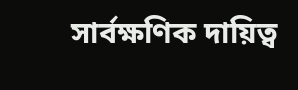সার্বক্ষণিক দায়িত্ব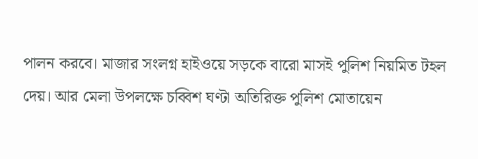পালন করবে। মাজার সংলগ্ন হাইওয়ে সড়কে বারো মাসই পুলিশ নিয়মিত টহল দেয়। আর মেলা উপলক্ষে চব্বিশ ঘণ্টা অতিরিক্ত পুলিশ মোতায়েন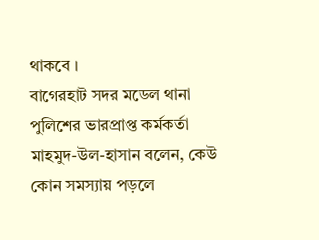থাকবে ।
বাগেরহাট সদর মডেল থানা পুলিশের ভারপ্রাপ্ত কর্মকর্তা মাহমুদ-উল-হাসান বলেন, কেউ কোন সমস্যায় পড়লে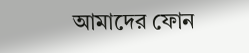আমাদের ফোন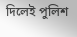দিলেই পুলিশ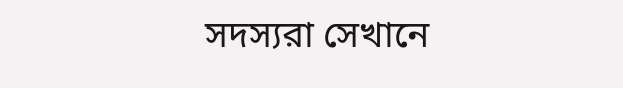সদস্যরা সেখানে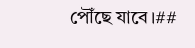পৌঁছে যাবে।##